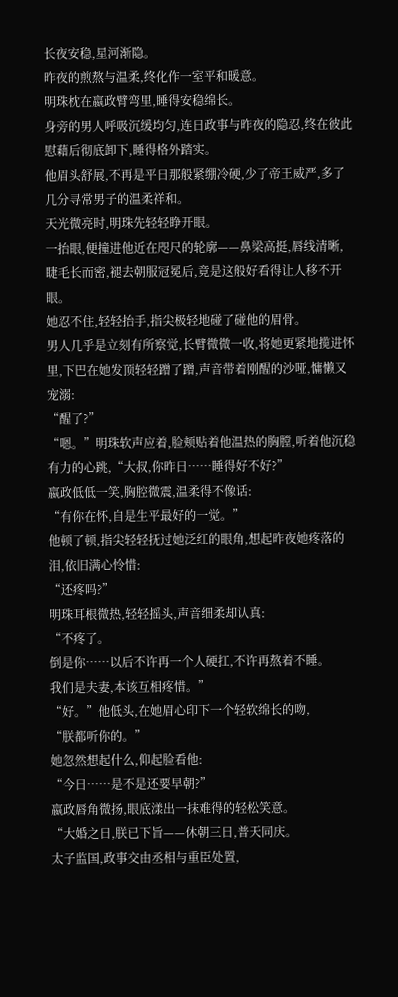长夜安稳,星河渐隐。
昨夜的煎熬与温柔,终化作一室平和暖意。
明珠枕在嬴政臂弯里,睡得安稳绵长。
身旁的男人呼吸沉缓均匀,连日政事与昨夜的隐忍,终在彼此慰藉后彻底卸下,睡得格外踏实。
他眉头舒展,不再是平日那般紧绷冷硬,少了帝王威严,多了几分寻常男子的温柔祥和。
天光微亮时,明珠先轻轻睁开眼。
一抬眼,便撞进他近在咫尺的轮廓——鼻梁高挺,唇线清晰,睫毛长而密,褪去朝服冠冕后,竟是这般好看得让人移不开眼。
她忍不住,轻轻抬手,指尖极轻地碰了碰他的眉骨。
男人几乎是立刻有所察觉,长臂微微一收,将她更紧地揽进怀里,下巴在她发顶轻轻蹭了蹭,声音带着刚醒的沙哑,慵懒又宠溺:
“醒了?”
“嗯。”明珠软声应着,脸颊贴着他温热的胸膛,听着他沉稳有力的心跳,“大叔,你昨日……睡得好不好?”
嬴政低低一笑,胸腔微震,温柔得不像话:
“有你在怀,自是生平最好的一觉。”
他顿了顿,指尖轻轻抚过她泛红的眼角,想起昨夜她疼落的泪,依旧满心怜惜:
“还疼吗?”
明珠耳根微热,轻轻摇头,声音细柔却认真:
“不疼了。
倒是你……以后不许再一个人硬扛,不许再熬着不睡。
我们是夫妻,本该互相疼惜。”
“好。”他低头,在她眉心印下一个轻软绵长的吻,
“朕都听你的。”
她忽然想起什么,仰起脸看他:
“今日……是不是还要早朝?”
嬴政唇角微扬,眼底漾出一抹难得的轻松笑意。
“大婚之日,朕已下旨——休朝三日,普天同庆。
太子监国,政事交由丞相与重臣处置,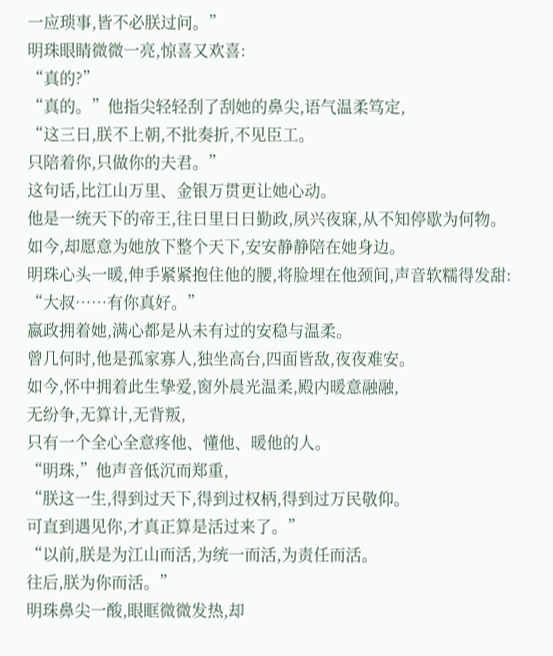一应琐事,皆不必朕过问。”
明珠眼睛微微一亮,惊喜又欢喜:
“真的?”
“真的。”他指尖轻轻刮了刮她的鼻尖,语气温柔笃定,
“这三日,朕不上朝,不批奏折,不见臣工。
只陪着你,只做你的夫君。”
这句话,比江山万里、金银万贯更让她心动。
他是一统天下的帝王,往日里日日勤政,夙兴夜寐,从不知停歇为何物。
如今,却愿意为她放下整个天下,安安静静陪在她身边。
明珠心头一暖,伸手紧紧抱住他的腰,将脸埋在他颈间,声音软糯得发甜:
“大叔……有你真好。”
嬴政拥着她,满心都是从未有过的安稳与温柔。
曾几何时,他是孤家寡人,独坐高台,四面皆敌,夜夜难安。
如今,怀中拥着此生挚爱,窗外晨光温柔,殿内暖意融融,
无纷争,无算计,无背叛,
只有一个全心全意疼他、懂他、暖他的人。
“明珠,”他声音低沉而郑重,
“朕这一生,得到过天下,得到过权柄,得到过万民敬仰。
可直到遇见你,才真正算是活过来了。”
“以前,朕是为江山而活,为统一而活,为责任而活。
往后,朕为你而活。”
明珠鼻尖一酸,眼眶微微发热,却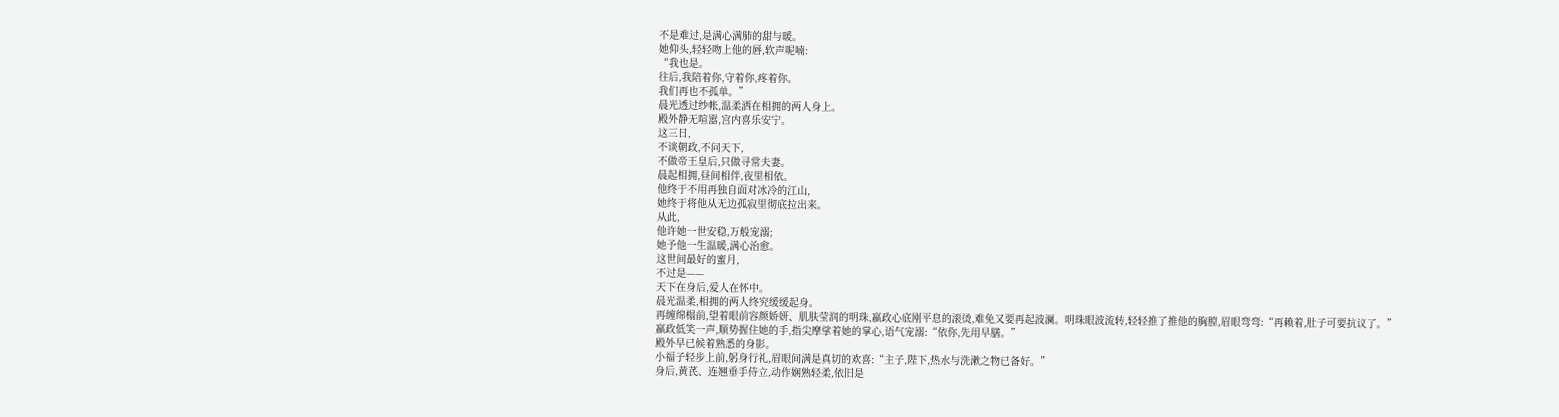不是难过,是满心满肺的甜与暖。
她仰头,轻轻吻上他的唇,软声呢喃:
“我也是。
往后,我陪着你,守着你,疼着你。
我们再也不孤单。”
晨光透过纱帐,温柔洒在相拥的两人身上。
殿外静无喧嚣,宫内喜乐安宁。
这三日,
不谈朝政,不问天下,
不做帝王皇后,只做寻常夫妻。
晨起相拥,昼间相伴,夜里相依。
他终于不用再独自面对冰冷的江山,
她终于将他从无边孤寂里彻底拉出来。
从此,
他许她一世安稳,万般宠溺;
她予他一生温暖,满心治愈。
这世间最好的蜜月,
不过是——
天下在身后,爱人在怀中。
晨光温柔,相拥的两人终究缓缓起身。
再缠绵榻前,望着眼前容颜娇妍、肌肤莹润的明珠,嬴政心底刚平息的滚烫,难免又要再起波澜。明珠眼波流转,轻轻推了推他的胸膛,眉眼弯弯:“再赖着,肚子可要抗议了。”
嬴政低笑一声,顺势握住她的手,指尖摩挲着她的掌心,语气宠溺:“依你,先用早膳。”
殿外早已候着熟悉的身影。
小福子轻步上前,躬身行礼,眉眼间满是真切的欢喜:“主子,陛下,热水与洗漱之物已备好。”
身后,黄芪、连翘垂手侍立,动作娴熟轻柔,依旧是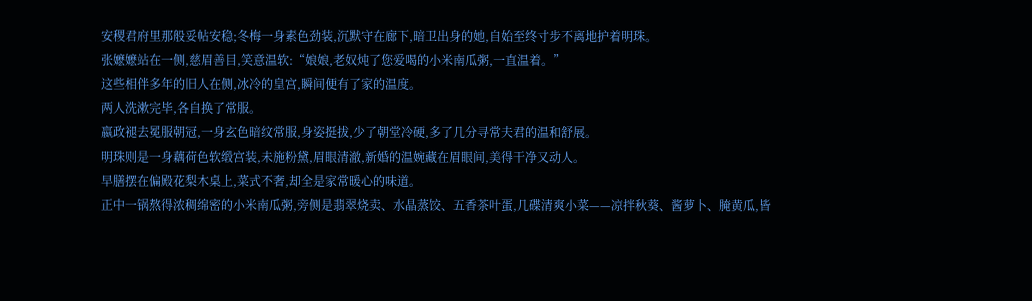安稷君府里那般妥帖安稳;冬梅一身素色劲装,沉默守在廊下,暗卫出身的她,自始至终寸步不离地护着明珠。
张嬷嬷站在一侧,慈眉善目,笑意温软:“娘娘,老奴炖了您爱喝的小米南瓜粥,一直温着。”
这些相伴多年的旧人在侧,冰冷的皇宫,瞬间便有了家的温度。
两人洗漱完毕,各自换了常服。
嬴政褪去冕服朝冠,一身玄色暗纹常服,身姿挺拔,少了朝堂冷硬,多了几分寻常夫君的温和舒展。
明珠则是一身藕荷色软缎宫装,未施粉黛,眉眼清澈,新婚的温婉藏在眉眼间,美得干净又动人。
早膳摆在偏殿花梨木桌上,菜式不奢,却全是家常暖心的味道。
正中一锅熬得浓稠绵密的小米南瓜粥,旁侧是翡翠烧卖、水晶蒸饺、五香茶叶蛋,几碟清爽小菜——凉拌秋葵、酱萝卜、腌黄瓜,皆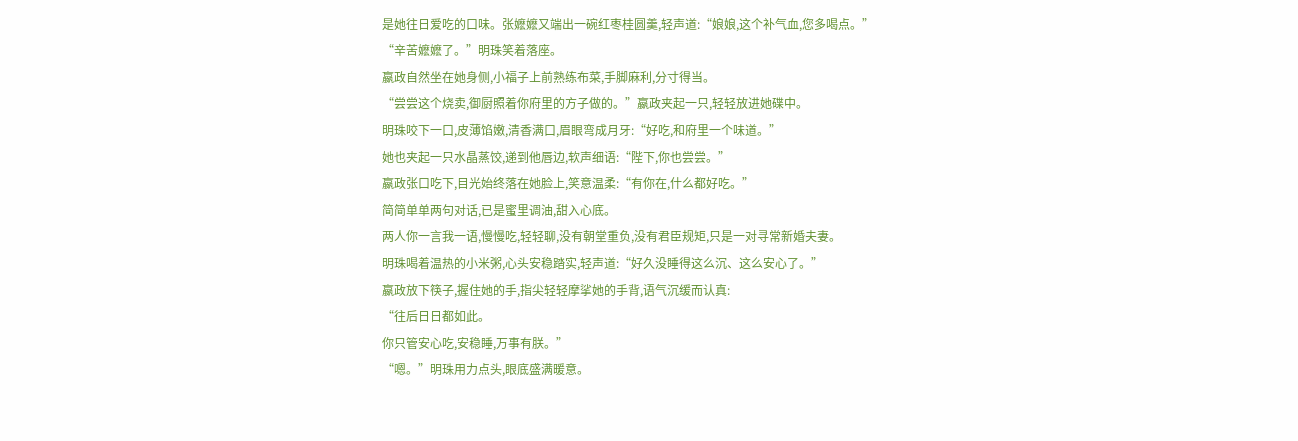是她往日爱吃的口味。张嬷嬷又端出一碗红枣桂圆羹,轻声道:“娘娘,这个补气血,您多喝点。”
“辛苦嬷嬷了。”明珠笑着落座。
嬴政自然坐在她身侧,小福子上前熟练布菜,手脚麻利,分寸得当。
“尝尝这个烧卖,御厨照着你府里的方子做的。”嬴政夹起一只,轻轻放进她碟中。
明珠咬下一口,皮薄馅嫩,清香满口,眉眼弯成月牙:“好吃,和府里一个味道。”
她也夹起一只水晶蒸饺,递到他唇边,软声细语:“陛下,你也尝尝。”
嬴政张口吃下,目光始终落在她脸上,笑意温柔:“有你在,什么都好吃。”
简简单单两句对话,已是蜜里调油,甜入心底。
两人你一言我一语,慢慢吃,轻轻聊,没有朝堂重负,没有君臣规矩,只是一对寻常新婚夫妻。
明珠喝着温热的小米粥,心头安稳踏实,轻声道:“好久没睡得这么沉、这么安心了。”
嬴政放下筷子,握住她的手,指尖轻轻摩挲她的手背,语气沉缓而认真:
“往后日日都如此。
你只管安心吃,安稳睡,万事有朕。”
“嗯。”明珠用力点头,眼底盛满暖意。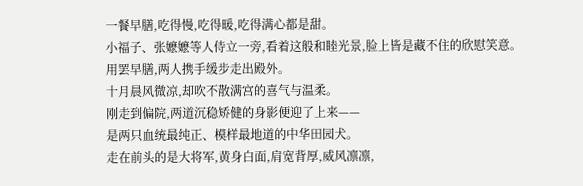一餐早膳,吃得慢,吃得暖,吃得满心都是甜。
小福子、张嬷嬷等人侍立一旁,看着这般和睦光景,脸上皆是藏不住的欣慰笑意。
用罢早膳,两人携手缓步走出殿外。
十月晨风微凉,却吹不散满宫的喜气与温柔。
刚走到偏院,两道沉稳矫健的身影便迎了上来——
是两只血统最纯正、模样最地道的中华田园犬。
走在前头的是大将军,黄身白面,肩宽背厚,威风凛凛,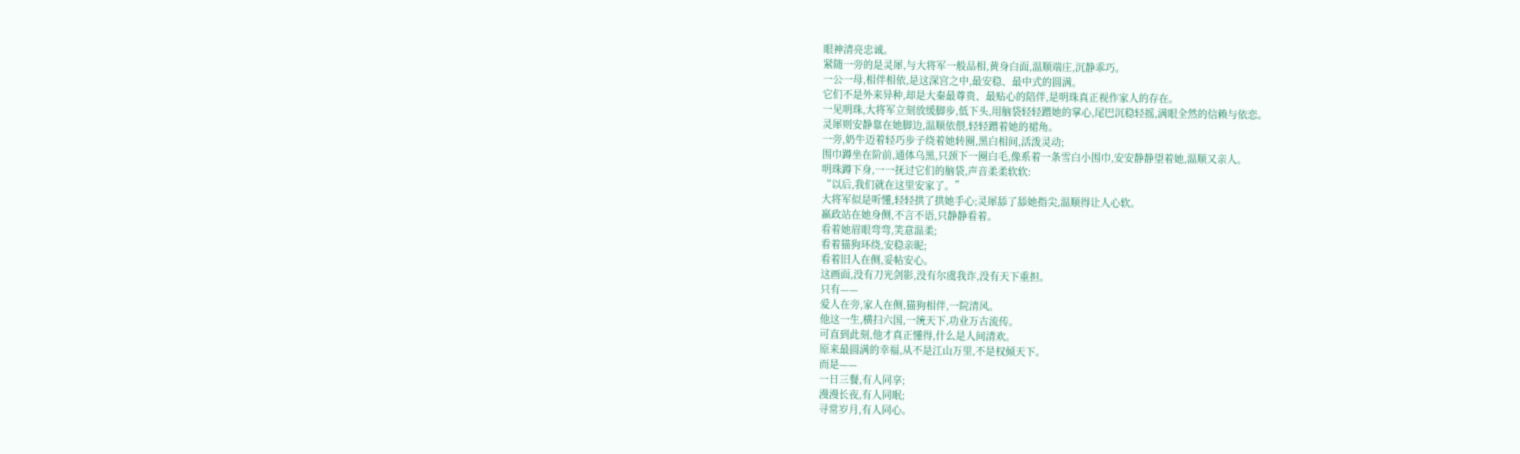眼神清亮忠诚。
紧随一旁的是灵犀,与大将军一般品相,黄身白面,温顺端庄,沉静乖巧。
一公一母,相伴相依,是这深宫之中,最安稳、最中式的圆满。
它们不是外来异种,却是大秦最尊贵、最贴心的陪伴,是明珠真正视作家人的存在。
一见明珠,大将军立刻放缓脚步,低下头,用脑袋轻轻蹭她的掌心,尾巴沉稳轻摇,满眼全然的信赖与依恋。
灵犀则安静靠在她脚边,温顺依偎,轻轻蹭着她的裙角。
一旁,奶牛迈着轻巧步子绕着她转圈,黑白相间,活泼灵动;
围巾蹲坐在阶前,通体乌黑,只颈下一圈白毛,像系着一条雪白小围巾,安安静静望着她,温顺又亲人。
明珠蹲下身,一一抚过它们的脑袋,声音柔柔软软:
“以后,我们就在这里安家了。”
大将军似是听懂,轻轻拱了拱她手心;灵犀舔了舔她指尖,温顺得让人心软。
嬴政站在她身侧,不言不语,只静静看着。
看着她眉眼弯弯,笑意温柔;
看着猫狗环绕,安稳亲昵;
看着旧人在侧,妥帖安心。
这画面,没有刀光剑影,没有尔虞我诈,没有天下重担。
只有——
爱人在旁,家人在侧,猫狗相伴,一院清风。
他这一生,横扫六国,一统天下,功业万古流传。
可直到此刻,他才真正懂得,什么是人间清欢。
原来最圆满的幸福,从不是江山万里,不是权倾天下。
而是——
一日三餐,有人同享;
漫漫长夜,有人同眠;
寻常岁月,有人同心。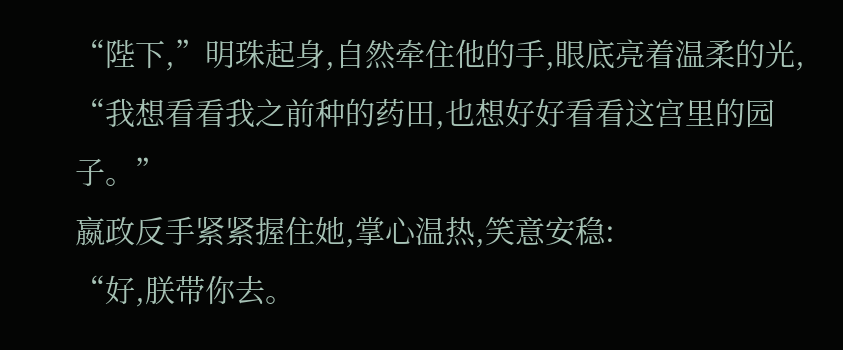“陛下,”明珠起身,自然牵住他的手,眼底亮着温柔的光,
“我想看看我之前种的药田,也想好好看看这宫里的园子。”
嬴政反手紧紧握住她,掌心温热,笑意安稳:
“好,朕带你去。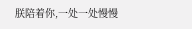朕陪着你,一处一处慢慢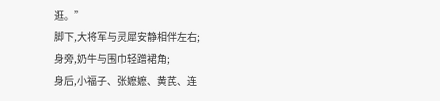逛。”
脚下,大将军与灵犀安静相伴左右;
身旁,奶牛与围巾轻蹭裙角;
身后,小福子、张嬷嬷、黄芪、连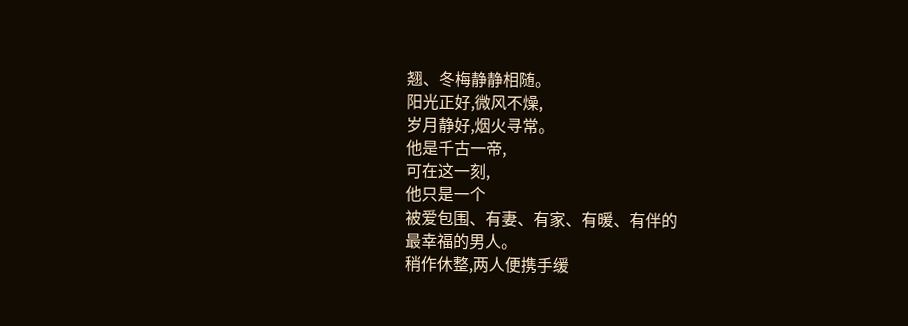翘、冬梅静静相随。
阳光正好,微风不燥,
岁月静好,烟火寻常。
他是千古一帝,
可在这一刻,
他只是一个
被爱包围、有妻、有家、有暖、有伴的
最幸福的男人。
稍作休整,两人便携手缓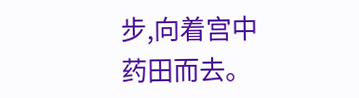步,向着宫中药田而去。